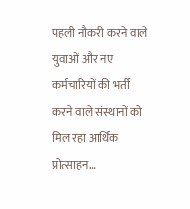पहली नौकरी करने वाले युवाओं और नए कर्मचारियों की भर्ती करने वाले संस्थानों को मिल रहा आर्थिक प्रोत्साहन…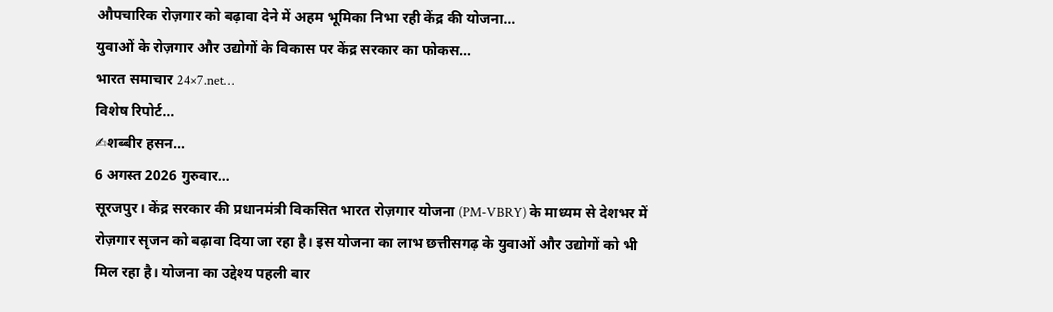औपचारिक रोज़गार को बढ़ावा देने में अहम भूमिका निभा रही केंद्र की योजना…
युवाओं के रोज़गार और उद्योगों के विकास पर केंद्र सरकार का फोकस…
भारत समाचार 24×7.net…
विशेष रिपोर्ट…
✍शब्बीर हसन…
6 अगस्त 2026 गुरुवार…
सूरजपुर। केंद्र सरकार की प्रधानमंत्री विकसित भारत रोज़गार योजना (PM-VBRY) के माध्यम से देशभर में रोज़गार सृजन को बढ़ावा दिया जा रहा है। इस योजना का लाभ छत्तीसगढ़ के युवाओं और उद्योगों को भी मिल रहा है। योजना का उद्देश्य पहली बार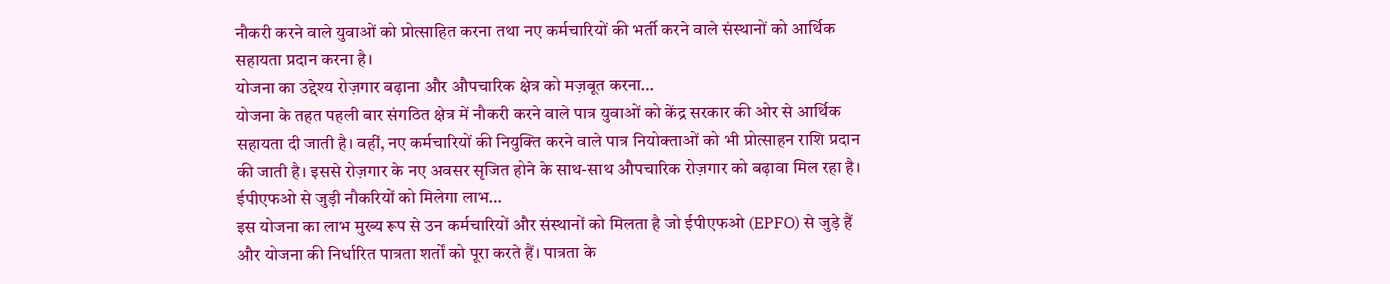नौकरी करने वाले युवाओं को प्रोत्साहित करना तथा नए कर्मचारियों की भर्ती करने वाले संस्थानों को आर्थिक सहायता प्रदान करना है।
योजना का उद्देश्य रोज़गार बढ़ाना और औपचारिक क्षेत्र को मज़बूत करना…
योजना के तहत पहली बार संगठित क्षेत्र में नौकरी करने वाले पात्र युवाओं को केंद्र सरकार की ओर से आर्थिक सहायता दी जाती है। वहीं, नए कर्मचारियों की नियुक्ति करने वाले पात्र नियोक्ताओं को भी प्रोत्साहन राशि प्रदान की जाती है। इससे रोज़गार के नए अवसर सृजित होने के साथ-साथ औपचारिक रोज़गार को बढ़ावा मिल रहा है।
ईपीएफओ से जुड़ी नौकरियों को मिलेगा लाभ…
इस योजना का लाभ मुख्य रूप से उन कर्मचारियों और संस्थानों को मिलता है जो ईपीएफओ (EPFO) से जुड़े हैं और योजना की निर्धारित पात्रता शर्तों को पूरा करते हैं। पात्रता के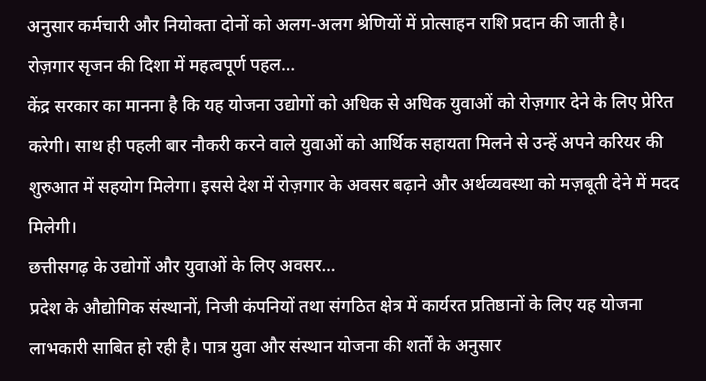अनुसार कर्मचारी और नियोक्ता दोनों को अलग-अलग श्रेणियों में प्रोत्साहन राशि प्रदान की जाती है।
रोज़गार सृजन की दिशा में महत्वपूर्ण पहल…
केंद्र सरकार का मानना है कि यह योजना उद्योगों को अधिक से अधिक युवाओं को रोज़गार देने के लिए प्रेरित करेगी। साथ ही पहली बार नौकरी करने वाले युवाओं को आर्थिक सहायता मिलने से उन्हें अपने करियर की शुरुआत में सहयोग मिलेगा। इससे देश में रोज़गार के अवसर बढ़ाने और अर्थव्यवस्था को मज़बूती देने में मदद मिलेगी।
छत्तीसगढ़ के उद्योगों और युवाओं के लिए अवसर…
प्रदेश के औद्योगिक संस्थानों, निजी कंपनियों तथा संगठित क्षेत्र में कार्यरत प्रतिष्ठानों के लिए यह योजना लाभकारी साबित हो रही है। पात्र युवा और संस्थान योजना की शर्तों के अनुसार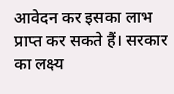आवेदन कर इसका लाभ प्राप्त कर सकते हैं। सरकार का लक्ष्य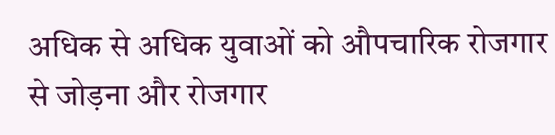अधिक से अधिक युवाओं को औपचारिक रोजगार से जोड़ना और रोजगार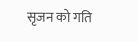सृजन को गति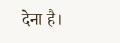देना है।